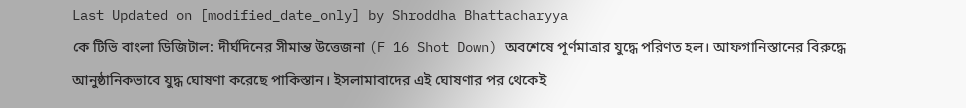Last Updated on [modified_date_only] by Shroddha Bhattacharyya
কে টিভি বাংলা ডিজিটাল: দীর্ঘদিনের সীমান্ত উত্তেজনা (F 16 Shot Down) অবশেষে পূর্ণমাত্রার যুদ্ধে পরিণত হল। আফগানিস্তানের বিরুদ্ধে আনুষ্ঠানিকভাবে যুদ্ধ ঘোষণা করেছে পাকিস্তান। ইসলামাবাদের এই ঘোষণার পর থেকেই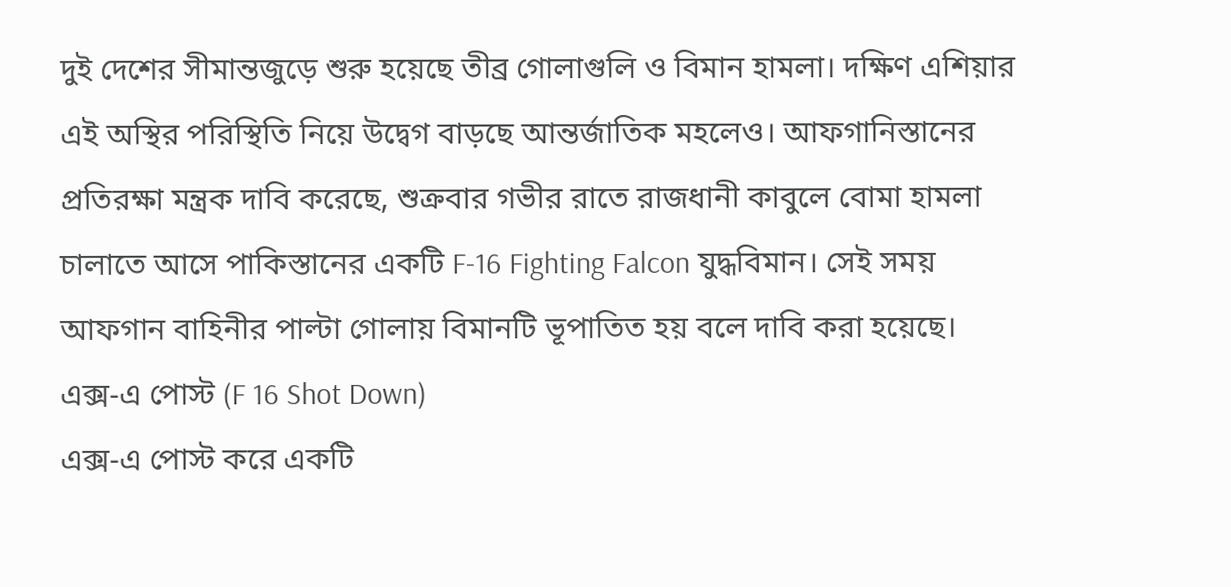দুই দেশের সীমান্তজুড়ে শুরু হয়েছে তীব্র গোলাগুলি ও বিমান হামলা। দক্ষিণ এশিয়ার এই অস্থির পরিস্থিতি নিয়ে উদ্বেগ বাড়ছে আন্তর্জাতিক মহলেও। আফগানিস্তানের প্রতিরক্ষা মন্ত্রক দাবি করেছে, শুক্রবার গভীর রাতে রাজধানী কাবুলে বোমা হামলা চালাতে আসে পাকিস্তানের একটি F-16 Fighting Falcon যুদ্ধবিমান। সেই সময় আফগান বাহিনীর পাল্টা গোলায় বিমানটি ভূপাতিত হয় বলে দাবি করা হয়েছে।
এক্স-এ পোস্ট (F 16 Shot Down)
এক্স-এ পোস্ট করে একটি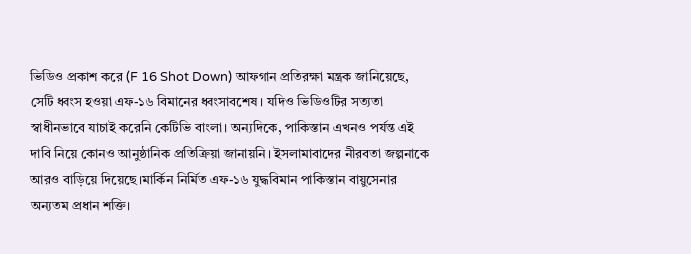ভিডিও প্রকাশ করে (F 16 Shot Down) আফগান প্রতিরক্ষা মন্ত্রক জানিয়েছে, সেটি ধ্বংস হওয়া এফ-১৬ বিমানের ধ্বংসাবশেষ। যদিও ভিডিওটির সত্যতা স্বাধীনভাবে যাচাই করেনি কেটিভি বাংলা। অন্যদিকে, পাকিস্তান এখনও পর্যন্ত এই দাবি নিয়ে কোনও আনুষ্ঠানিক প্রতিক্রিয়া জানায়নি। ইসলামাবাদের নীরবতা জল্পনাকে আরও বাড়িয়ে দিয়েছে।মার্কিন নির্মিত এফ-১৬ যুদ্ধবিমান পাকিস্তান বায়ুসেনার অন্যতম প্রধান শক্তি।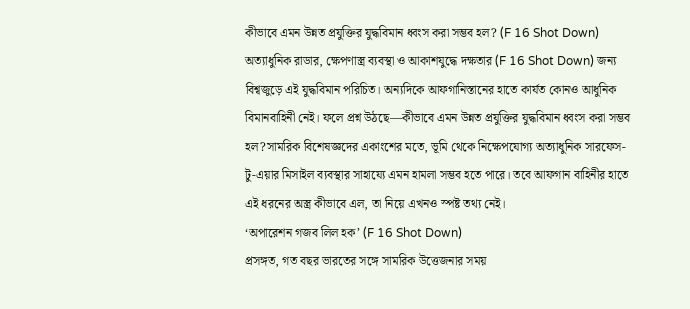কীভাবে এমন উন্নত প্রযুক্তির যুদ্ধবিমান ধ্বংস করা সম্ভব হল? (F 16 Shot Down)
অত্যাধুনিক রাডার, ক্ষেপণাস্ত্র ব্যবস্থা ও আকাশযুদ্ধে দক্ষতার (F 16 Shot Down) জন্য বিশ্বজুড়ে এই যুদ্ধবিমান পরিচিত। অন্যদিকে আফগানিস্তানের হাতে কার্যত কোনও আধুনিক বিমানবাহিনী নেই। ফলে প্রশ্ন উঠছে—কীভাবে এমন উন্নত প্রযুক্তির যুদ্ধবিমান ধ্বংস করা সম্ভব হল?সামরিক বিশেষজ্ঞদের একাংশের মতে, ভূমি থেকে নিক্ষেপযোগ্য অত্যাধুনিক সারফেস-টু-এয়ার মিসাইল ব্যবস্থার সাহায্যে এমন হামলা সম্ভব হতে পারে। তবে আফগান বাহিনীর হাতে এই ধরনের অস্ত্র কীভাবে এল, তা নিয়ে এখনও স্পষ্ট তথ্য নেই।
‘অপারেশন গজব লিল হক’ (F 16 Shot Down)
প্রসঙ্গত, গত বছর ভারতের সঙ্গে সামরিক উত্তেজনার সময়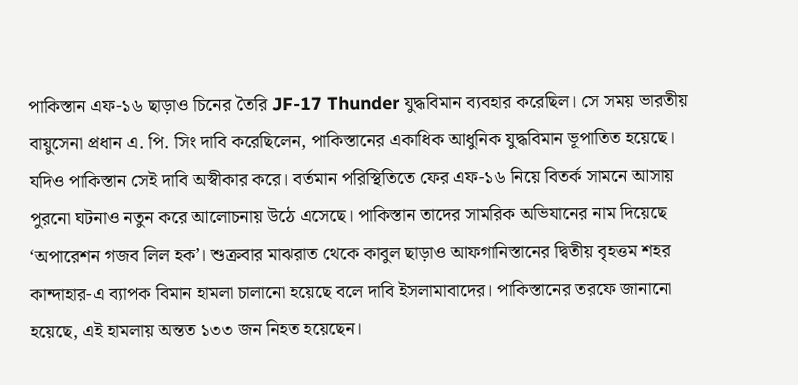পাকিস্তান এফ-১৬ ছাড়াও চিনের তৈরি JF-17 Thunder যুদ্ধবিমান ব্যবহার করেছিল। সে সময় ভারতীয় বায়ুসেনা প্রধান এ. পি. সিং দাবি করেছিলেন, পাকিস্তানের একাধিক আধুনিক যুদ্ধবিমান ভূপাতিত হয়েছে। যদিও পাকিস্তান সেই দাবি অস্বীকার করে। বর্তমান পরিস্থিতিতে ফের এফ-১৬ নিয়ে বিতর্ক সামনে আসায় পুরনো ঘটনাও নতুন করে আলোচনায় উঠে এসেছে। পাকিস্তান তাদের সামরিক অভিযানের নাম দিয়েছে ‘অপারেশন গজব লিল হক’। শুক্রবার মাঝরাত থেকে কাবুল ছাড়াও আফগানিস্তানের দ্বিতীয় বৃহত্তম শহর কান্দাহার-এ ব্যাপক বিমান হামলা চালানো হয়েছে বলে দাবি ইসলামাবাদের। পাকিস্তানের তরফে জানানো হয়েছে, এই হামলায় অন্তত ১৩৩ জন নিহত হয়েছেন।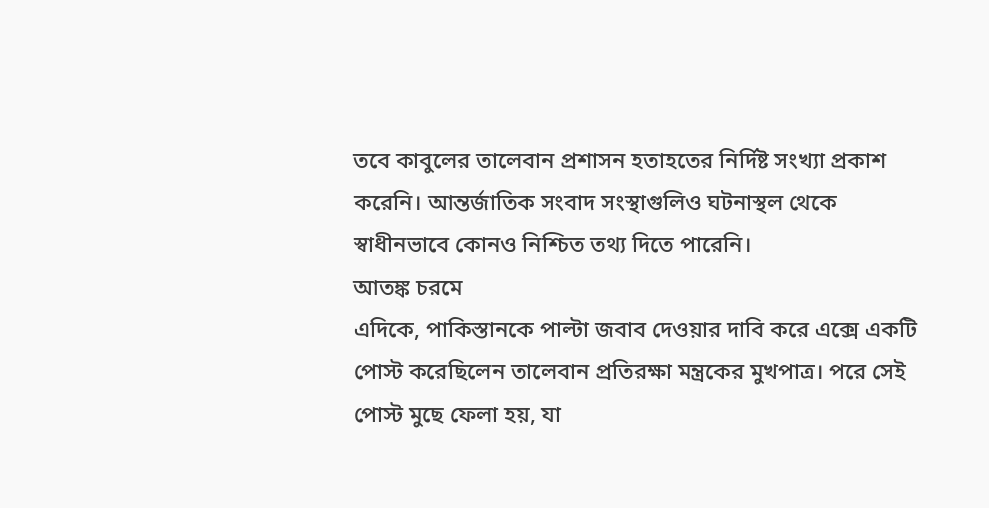তবে কাবুলের তালেবান প্রশাসন হতাহতের নির্দিষ্ট সংখ্যা প্রকাশ করেনি। আন্তর্জাতিক সংবাদ সংস্থাগুলিও ঘটনাস্থল থেকে স্বাধীনভাবে কোনও নিশ্চিত তথ্য দিতে পারেনি।
আতঙ্ক চরমে
এদিকে, পাকিস্তানকে পাল্টা জবাব দেওয়ার দাবি করে এক্সে একটি পোস্ট করেছিলেন তালেবান প্রতিরক্ষা মন্ত্রকের মুখপাত্র। পরে সেই পোস্ট মুছে ফেলা হয়, যা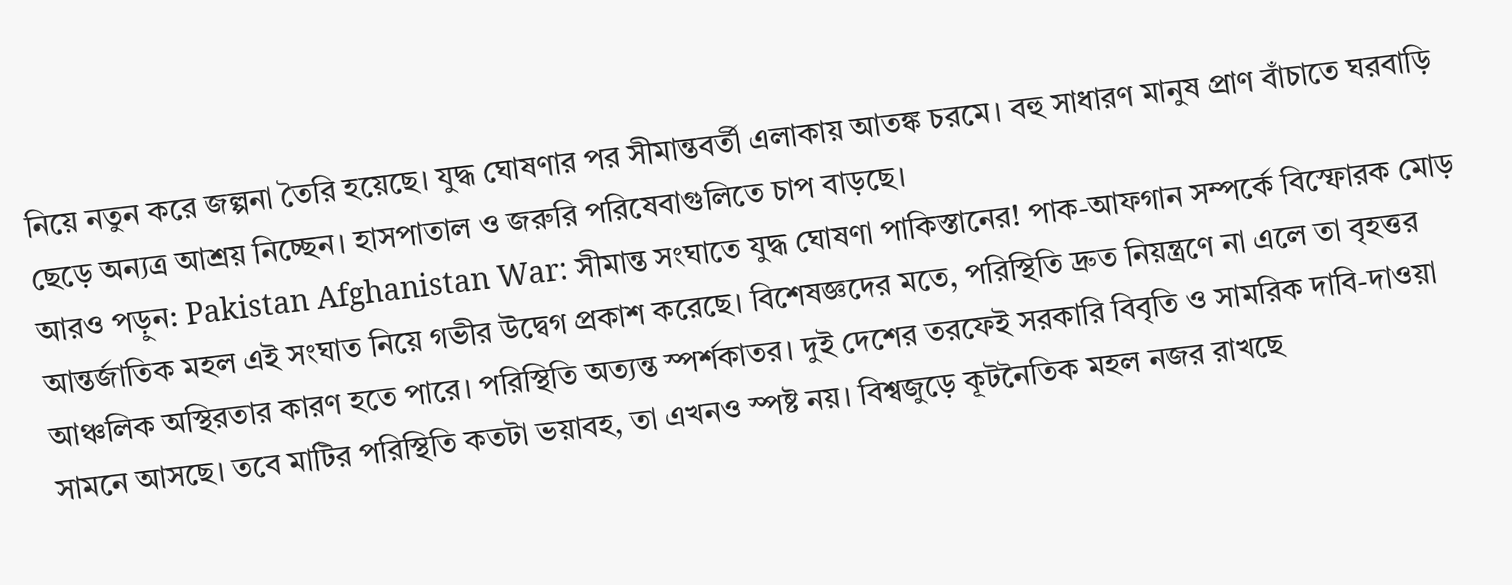নিয়ে নতুন করে জল্পনা তৈরি হয়েছে। যুদ্ধ ঘোষণার পর সীমান্তবর্তী এলাকায় আতঙ্ক চরমে। বহু সাধারণ মানুষ প্রাণ বাঁচাতে ঘরবাড়ি ছেড়ে অন্যত্র আশ্রয় নিচ্ছেন। হাসপাতাল ও জরুরি পরিষেবাগুলিতে চাপ বাড়ছে।
আরও পড়ুন: Pakistan Afghanistan War: সীমান্ত সংঘাতে যুদ্ধ ঘোষণা পাকিস্তানের! পাক-আফগান সম্পর্কে বিস্ফোরক মোড়
আন্তর্জাতিক মহল এই সংঘাত নিয়ে গভীর উদ্বেগ প্রকাশ করেছে। বিশেষজ্ঞদের মতে, পরিস্থিতি দ্রুত নিয়ন্ত্রণে না এলে তা বৃহত্তর আঞ্চলিক অস্থিরতার কারণ হতে পারে। পরিস্থিতি অত্যন্ত স্পর্শকাতর। দুই দেশের তরফেই সরকারি বিবৃতি ও সামরিক দাবি-দাওয়া সামনে আসছে। তবে মাটির পরিস্থিতি কতটা ভয়াবহ, তা এখনও স্পষ্ট নয়। বিশ্বজুড়ে কূটনৈতিক মহল নজর রাখছে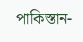পাকিস্তান-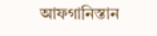আফগানিস্তান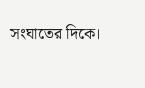সংঘাতের দিকে।